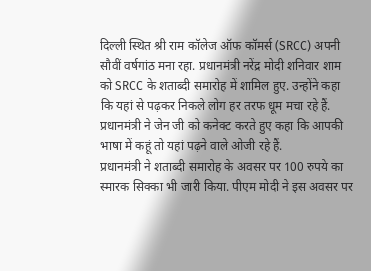दिल्ली स्थित श्री राम कॉलेज ऑफ कॉमर्स (SRCC) अपनी सौवीं वर्षगांठ मना रहा. प्रधानमंत्री नरेंद्र मोदी शनिवार शाम को SRCC के शताब्दी समारोह में शामिल हुए. उन्होंने कहा कि यहां से पढ़कर निकले लोग हर तरफ धूम मचा रहे हैं. प्रधानमंत्री ने जेन जी को कनेक्ट करते हुए कहा कि आपकी भाषा में कहूं तो यहां पढ़ने वाले ओजी रहे हैं.
प्रधानमंत्री ने शताब्दी समारोह के अवसर पर 100 रुपये का स्मारक सिक्का भी जारी किया. पीएम मोदी ने इस अवसर पर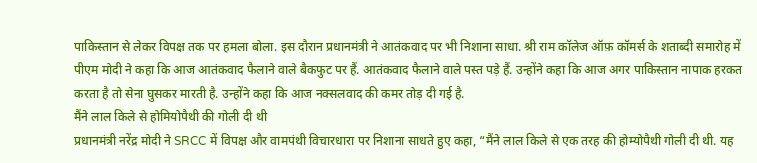पाकिस्तान से लेकर विपक्ष तक पर हमला बोला. इस दौरान प्रधानमंत्री ने आतंकवाद पर भी निशाना साधा. श्री राम कॉलेज ऑफ़ कॉमर्स के शताब्दी समारोह में पीएम मोदी ने कहा कि आज आतंकवाद फैलाने वाले बैकफुट पर हैं. आतंकवाद फैलाने वाले पस्त पड़े हैं. उन्होंने कहा कि आज अगर पाकिस्तान नापाक हरकत करता है तो सेना घुसकर मारती है. उन्होंने कहा कि आज नक्सलवाद की कमर तोड़ दी गई है.
मैंने लाल किले से होमियोपैथी की गोली दी थी
प्रधानमंत्री नरेंद्र मोदी ने SRCC में विपक्ष और वामपंथी विचारधारा पर निशाना साधते हुए कहा, “मैंने लाल किले से एक तरह की होम्योपैथी गोली दी थी. यह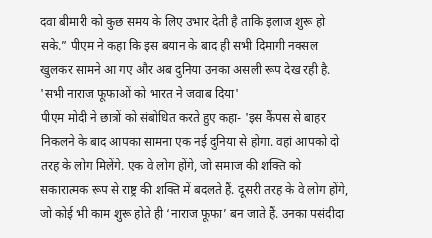दवा बीमारी को कुछ समय के लिए उभार देती है ताकि इलाज शुरू हो सके.” पीएम ने कहा कि इस बयान के बाद ही सभी दिमागी नक्सल खुलकर सामने आ गए और अब दुनिया उनका असली रूप देख रही है.
'सभी नाराज फूफाओं को भारत ने जवाब दिया'
पीएम मोदी ने छात्रों को संबोधित करते हुए कहा- 'इस कैंपस से बाहर निकलने के बाद आपका सामना एक नई दुनिया से होगा. वहां आपको दो तरह के लोग मिलेंगे. एक वे लोग होंगे, जो समाज की शक्ति को सकारात्मक रूप से राष्ट्र की शक्ति में बदलते हैं. दूसरी तरह के वे लोग होंगे, जो कोई भी काम शुरू होते ही ‘नाराज फूफा’ बन जाते हैं. उनका पसंदीदा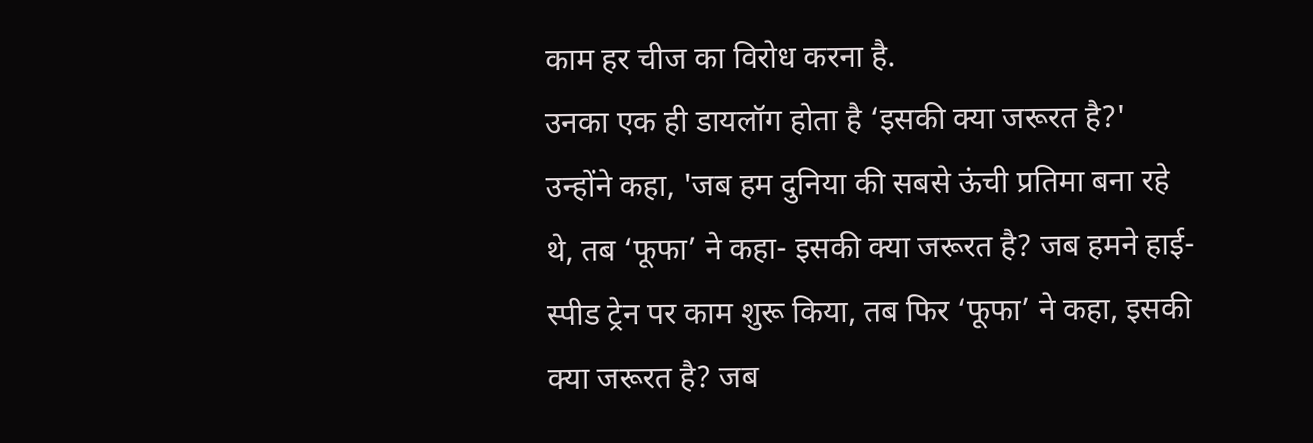काम हर चीज का विरोध करना है.
उनका एक ही डायलॉग होता है ‘इसकी क्या जरूरत है?' उन्होंने कहा, 'जब हम दुनिया की सबसे ऊंची प्रतिमा बना रहे थे, तब ‘फूफा’ ने कहा- इसकी क्या जरूरत है? जब हमने हाई-स्पीड ट्रेन पर काम शुरू किया, तब फिर ‘फूफा’ ने कहा, इसकी क्या जरूरत है? जब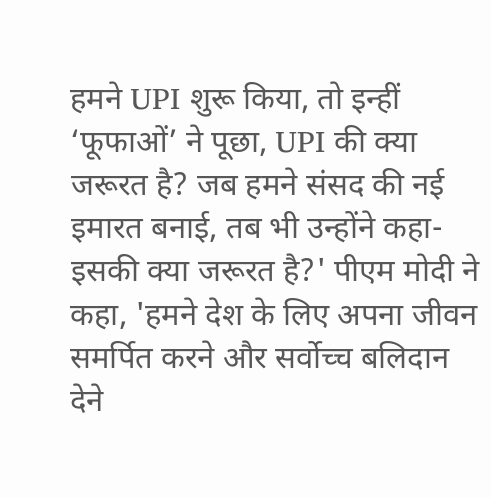हमने UPI शुरू किया, तो इन्हीं ‘फूफाओं’ ने पूछा, UPI की क्या जरूरत है? जब हमने संसद की नई इमारत बनाई, तब भी उन्होंने कहा- इसकी क्या जरूरत है?' पीएम मोदी ने कहा, 'हमने देश के लिए अपना जीवन समर्पित करने और सर्वोच्च बलिदान देने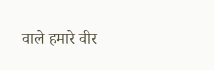वाले हमारे वीर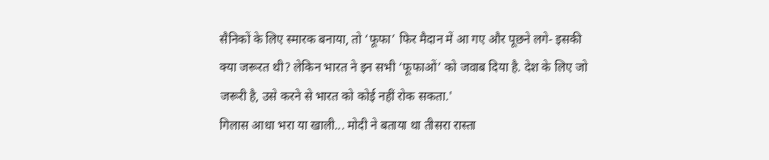सैनिकों के लिए स्मारक बनाया, तो ‘फूफा’ फिर मैदान में आ गए और पूछने लगे- इसकी क्या जरूरत थी? लेकिन भारत ने इन सभी ‘फूफाओं’ को जवाब दिया है. देश के लिए जो जरूरी है, उसे करने से भारत को कोई नहीं रोक सकता.'
गिलास आधा भरा या खाली... मोदी ने बताया था तीसरा रास्ता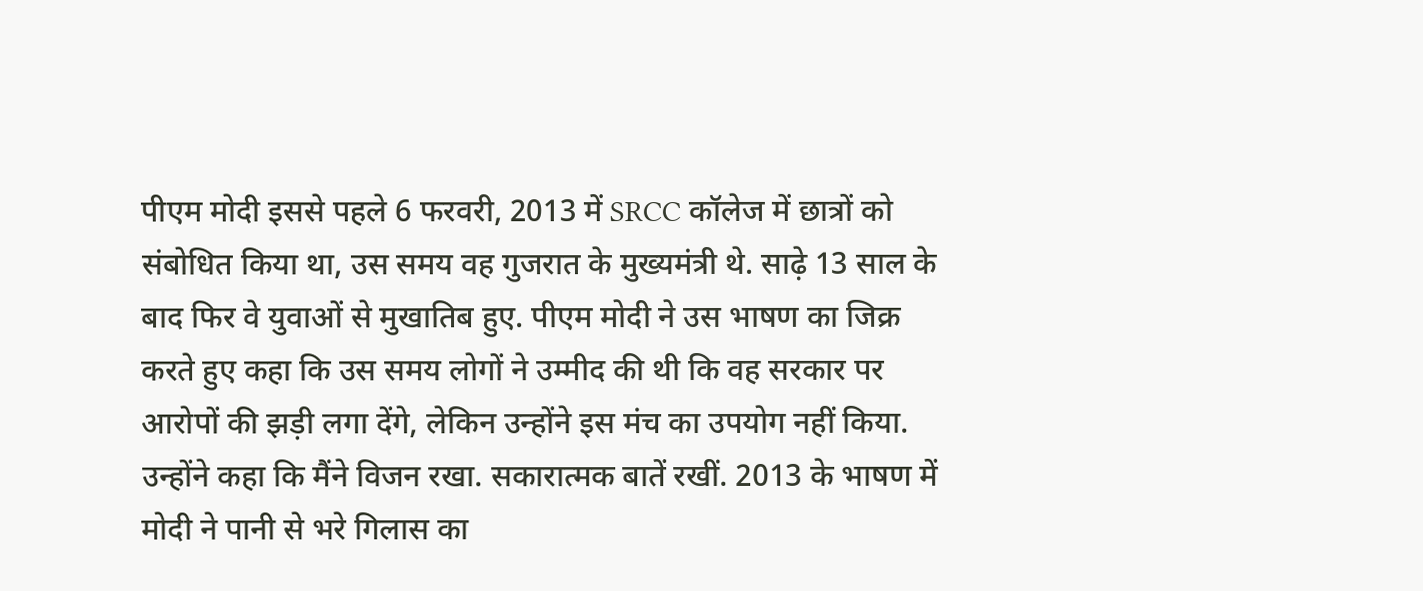पीएम मोदी इससे पहले 6 फरवरी, 2013 में SRCC कॉलेज में छात्रों को संबोधित किया था, उस समय वह गुजरात के मुख्यमंत्री थे. साढ़े 13 साल के बाद फिर वे युवाओं से मुखातिब हुए. पीएम मोदी ने उस भाषण का जिक्र करते हुए कहा कि उस समय लोगों ने उम्मीद की थी कि वह सरकार पर आरोपों की झड़ी लगा देंगे, लेकिन उन्होंने इस मंच का उपयोग नहीं किया.
उन्होंने कहा कि मैंने विजन रखा. सकारात्मक बातें रखीं. 2013 के भाषण में मोदी ने पानी से भरे गिलास का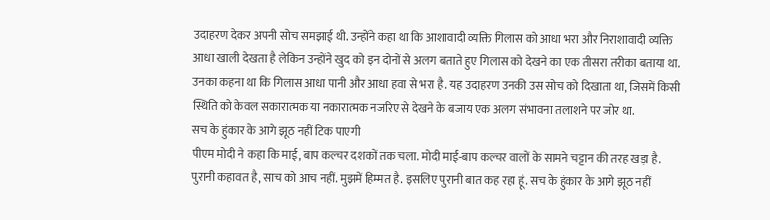उदाहरण देकर अपनी सोच समझाई थी. उन्होंने कहा था कि आशावादी व्यक्ति गिलास को आधा भरा और निराशावादी व्यक्ति आधा खाली देखता है लेकिन उन्होंने खुद को इन दोनों से अलग बताते हुए गिलास को देखने का एक तीसरा तरीका बताया था. उनका कहना था कि गिलास आधा पानी और आधा हवा से भरा है. यह उदाहरण उनकी उस सोच को दिखाता था, जिसमें किसी स्थिति को केवल सकारात्मक या नकारात्मक नजरिए से देखने के बजाय एक अलग संभावना तलाशने पर जोर था.
सच के हुंकार के आगे झूठ नहीं टिक पाएगी
पीएम मोदी ने कहा कि माई, बाप कल्चर दशकों तक चला. मोदी माई-बाप कल्चर वालों के सामने चट्टान की तरह खड़ा है. पुरानी कहावत है, साच को आच नहीं. मुझमें हिम्मत है. इसलिए पुरानी बात कह रहा हूं. सच के हुंकार के आगे झूठ नहीं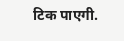टिक पाएगी.